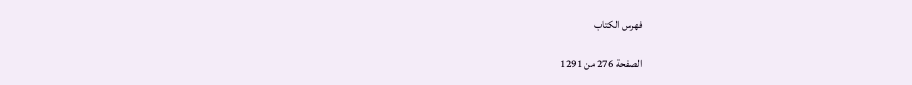فهرس الكتاب

الصفحة 276 من 1291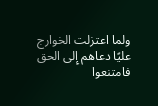ولما اعتزلت الخوارج عليًا دعاهم إِلى الحق فامتنعوا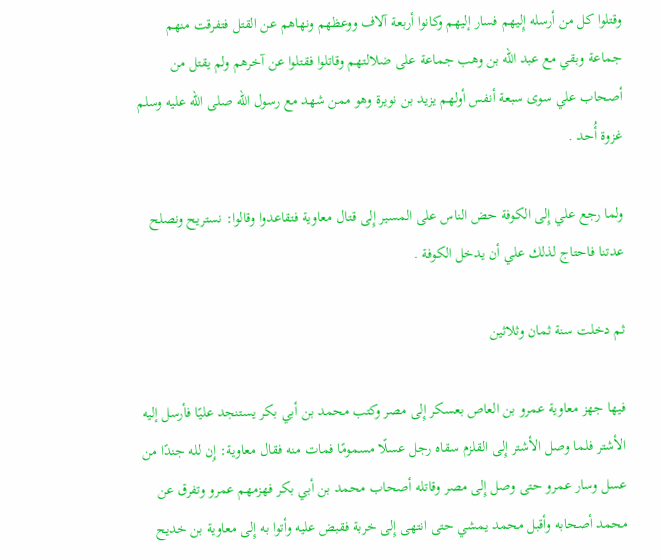وقتلوا كل من أرسله إِليهم فسار إليهم وكانوا أربعة آلاف ووعظهم ونهاهم عن القتل فتفرقت منهم جماعة وبقي مع عبد الله بن وهب جماعة على ضلالتهم وقاتلوا فقتلوا عن آخرهم ولم يقتل من أصحاب علي سوى سبعة أنفس أولهم يزيد بن نويرة وهو ممن شهد مع رسول الله صلى الله عليه وسلم غزوة أُحد .

ولما رجع علي إِلى الكوفة حض الناس على المسير إِلى قتال معاوية فتقاعدوا وقالوا: نستريح ونصلح عدتنا فاحتاج لذلك علي أن يدخل الكوفة .

ثم دخلت سنة ثمان وثلاثين

فيها جهز معاوية عمرو بن العاص بعسكر إِلى مصر وكتب محمد بن أبي بكر يستنجد عليًا فأرسل إليه الأشتر فلما وصل الأشتر إِلى القلزم سقاه رجل عسلًا مسمومًا فمات منه فقال معاوية: إِن لله جندًا من عسل وسار عمرو حتى وصل إِلى مصر وقاتله أصحاب محمد بن أبي بكر فهزمهم عمرو وتفرق عن محمد أصحابه وأقبل محمد يمشي حتى انتهى إِلى خربة فقبض عليه وأتوا به إِلى معاوية بن خديح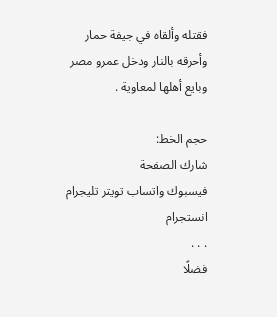فقتله وألقاه في جيفة حمار وأحرقه بالنار ودخل عمرو مصر وبايع أهلها لمعاوية .

حجم الخط:
شارك الصفحة
فيسبوك واتساب تويتر تليجرام انستجرام
. . .
فضلًا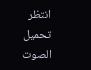انتظر تحميل الصوت